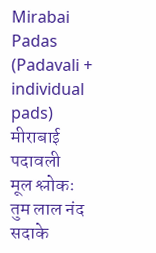Mirabai Padas (Padavali + individual pads)
मीराबाई पदावली
मूल श्लोकः
तुम लाल नंद सदाके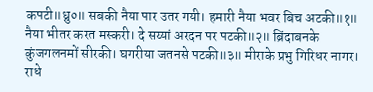कपटी॥ध्रु०॥ सबकी नैया पार उतर गयी। हमारी नैया भवर बिच अटकी॥१॥ नैया भीतर करत मस्करी। दे सय्यां अरदन पर पटकी॥२॥ ब्रिंदाबनके कुंजगलनमों सीरकी। घगरीया जतनसे पटकी॥३॥ मीराके प्रभु गिरिधर नागर। राधे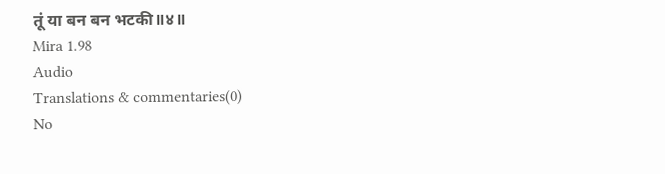तूं या बन बन भटकी॥४॥
Mira 1.98
Audio
Translations & commentaries(0)
No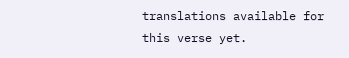translations available for this verse yet.